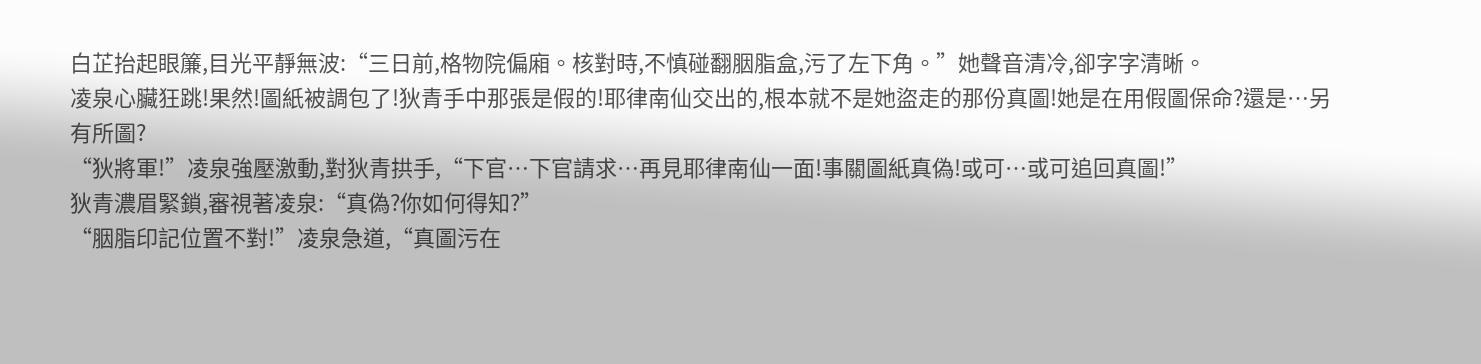白芷抬起眼簾,目光平靜無波:“三日前,格物院偏廂。核對時,不慎碰翻胭脂盒,污了左下角。”她聲音清冷,卻字字清晰。
凌泉心臟狂跳!果然!圖紙被調包了!狄青手中那張是假的!耶律南仙交出的,根本就不是她盜走的那份真圖!她是在用假圖保命?還是…另有所圖?
“狄將軍!”凌泉強壓激動,對狄青拱手,“下官…下官請求…再見耶律南仙一面!事關圖紙真偽!或可…或可追回真圖!”
狄青濃眉緊鎖,審視著凌泉:“真偽?你如何得知?”
“胭脂印記位置不對!”凌泉急道,“真圖污在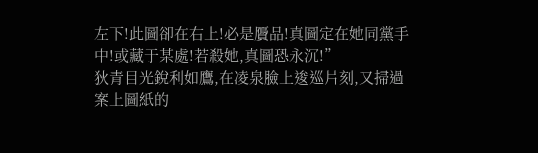左下!此圖卻在右上!必是贗品!真圖定在她同黨手中!或藏于某處!若殺她,真圖恐永沉!”
狄青目光銳利如鷹,在凌泉臉上逡巡片刻,又掃過案上圖紙的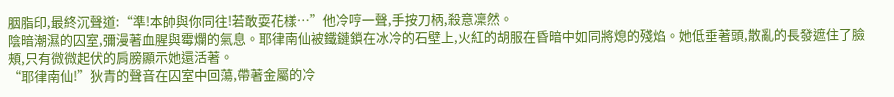胭脂印,最終沉聲道:“準!本帥與你同往!若敢耍花樣…”他冷哼一聲,手按刀柄,殺意凜然。
陰暗潮濕的囚室,彌漫著血腥與霉爛的氣息。耶律南仙被鐵鏈鎖在冰冷的石壁上,火紅的胡服在昏暗中如同將熄的殘焰。她低垂著頭,散亂的長發遮住了臉頰,只有微微起伏的肩膀顯示她還活著。
“耶律南仙!”狄青的聲音在囚室中回蕩,帶著金屬的冷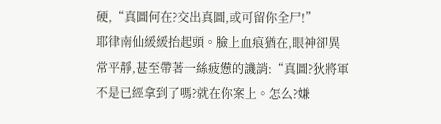硬,“真圖何在?交出真圖,或可留你全尸!”
耶律南仙緩緩抬起頭。臉上血痕猶在,眼神卻異常平靜,甚至帶著一絲疲憊的譏誚:“真圖?狄將軍不是已經拿到了嗎?就在你案上。怎么?嫌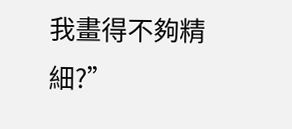我畫得不夠精細?”